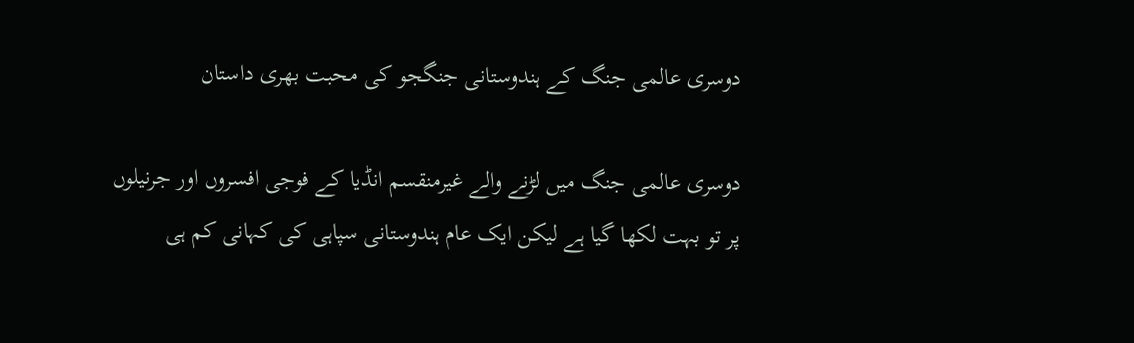دوسری عالمی جنگ کے ہندوستانی جنگجو کی محبت بھری داستان

دوسری عالمی جنگ میں لڑنے والے غیرمنقسم انڈیا کے فوجی افسروں اور جرنیلوں پر تو بہت لکھا گیا ہے لیکن ایک عام ہندوستانی سپاہی کی کہانی کم ہی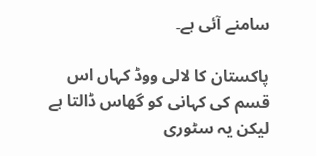سامنے آئی ہے۔

پاکستان کا لالی ووڈ کہاں اس قسم کی کہانی کو گھاس ڈالتا ہے لیکن یہ سٹوری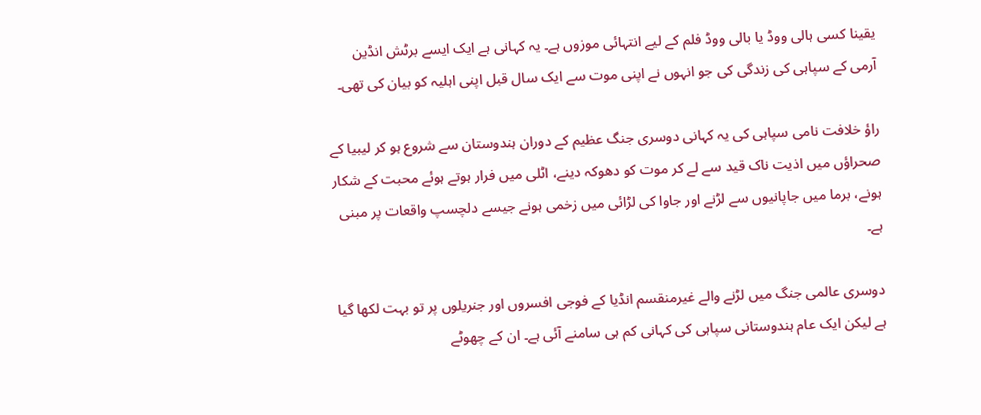یقینا کسی ہالی ووڈ یا بالی ووڈ فلم کے لیے انتہائی موزوں ہے۔ یہ کہانی ہے ایک ایسے برٹش انڈین آرمی کے سپاہی کی زندگی کی جو انہوں نے اپنی موت سے ایک سال قبل اپنی اہلیہ کو بیان کی تھی۔

راؤ خلافت نامی سپاہی کی یہ کہانی دوسری جنگ عظیم کے دوران ہندوستان سے شروع ہو کر لیبیا کے صحراؤں میں اذیت ناک قید سے لے کر موت کو دھوکہ دینے، اٹلی میں فرار ہوتے ہوئے محبت کے شکار ہونے، برما میں جاپانیوں سے لڑنے اور جاوا کی لڑائی میں زخمی ہونے جیسے دلچسپ واقعات پر مبنی ہے۔

دوسری عالمی جنگ میں لڑنے والے غیرمنقسم انڈیا کے فوجی افسروں اور جنریلوں پر تو بہت لکھا گیا ہے لیکن ایک عام ہندوستانی سپاہی کی کہانی کم ہی سامنے آئی ہے۔ ان کے چھوٹے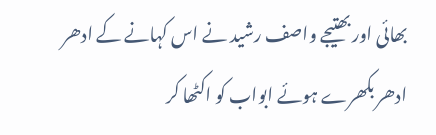بھائی اور بھتیجے واصف رشید نے اس کہانے کے ادھر ادھر بکھرے ہوئے ابواب کو اکٹھا کر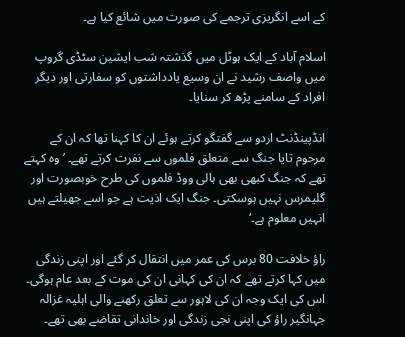کے اسے انگریزی ترجمے کی صورت میں شائع کیا ہے۔

اسلام آباد کے ایک ہوٹل میں گذشتہ شب ایشین سٹڈی گروپ میں واصف رشید نے ان وسیع یادداشتوں کو سفارتی اور دیگر افراد کے سامنے پڑھ کر سنایا۔

انڈپینڈنٹ اردو سے گفتگو کرتے ہوئے ان کا کہنا تھا کہ ان کے مرحوم تایا جنگ سے متعلق فلموں سے نفرت کرتے تھے۔ ’وہ کہتے تھے کہ جنگ کبھی بھی ہالی ووڈ فلموں کی طرح خوبصورت اور گلیمرس نہیں ہوسکتی۔ جنگ ایک اذیت ہے جو اسے جھیلتے ہیں انہیں معلوم ہے۔‘

راؤ خلافت 80 برس کی عمر میں انتقال کر گئے اور اپنی زندگی میں کہا کرتے تھے کہ ان کی کہانی ان کی موت کے بعد عام ہوگی۔ اس کی ایک وجہ ان کی لاہور سے تعلق رکھنے والی اہلیہ غزالہ جہانگیر راؤ کی اپنی نجی زندگی اور خاندانی تقاضے بھی تھے۔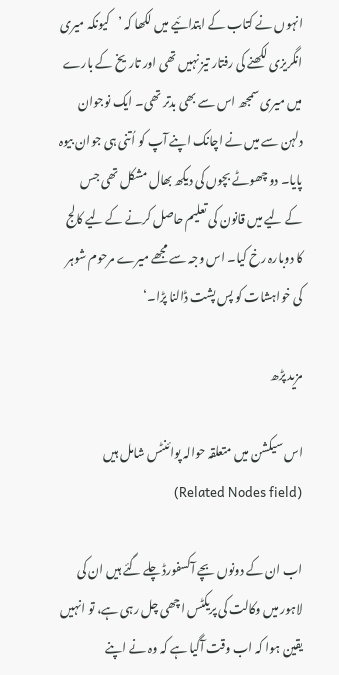انہوں نے کتاب کے ابتدائیے میں لکھا کہ ’کیونکہ میری انگریزی لکھنے کی رفتار تیز نہیں تھی اور تاریخ کے بارے میں میری سمجھ اس سے بھی بدتر تھی۔ ایک نوجوان دلہن سے میں نے اچانک اپنے آپ کو اُتنی ہی جوان بیوہ پایا۔ دو چھوٹے بچوں کی دیکھ بھال مشکل تھی جس کے لیے میں قانون کی تعلیم حاصل کرنے کے لیے کالج کا دوبارہ رخ کیا۔ اس وجہ سے مجھے میرے مرحوم شوہر کی خواہشات کو پس پشت ڈالنا پڑا۔‘

مزید پڑھ

اس سیکشن میں متعلقہ حوالہ پوائنٹس شامل ہیں (Related Nodes field)

اب ان کے دونوں بچے آکسفورڈ چلے گئے ہیں ان کی لاہور میں وکالت کی پریکٹس اچھی چل رہی ہے، تو انہیں یقین ہوا کہ اب وقت آگیا ہے کہ وہ نے اپنے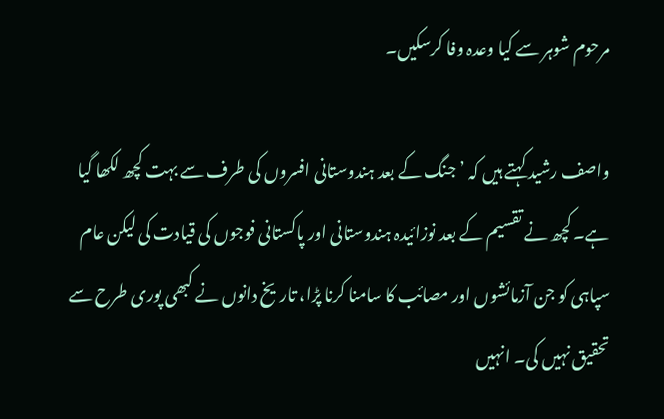مرحوم شوہر سے کیا وعدہ وفا کرسکیں۔

واصف رشید کہتے ہیں کہ ’جنگ کے بعد ہندوستانی افسروں کی طرف سے بہت کچھ لکھا گیا ہے۔ کچھ نے تقسیم کے بعد نوزائیدہ ہندوستانی اور پاکستانی فوجوں کی قیادت کی لیکن عام سپاہی کو جن آزمائشوں اور مصائب کا سامنا کرنا پڑا، تاریخ دانوں نے کبھی پوری طرح سے تحقیق نہیں کی۔ انہیں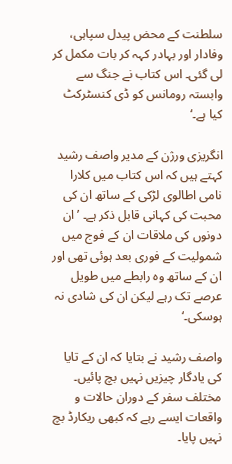سلطنت کے محض پیدل سپاہی، وفادار اور بہادر کہہ کر بات مکمل کر لی گئی۔ اس کتاب نے جنگ سے وابستہ رومانس کو ڈی کنسٹرکٹ کیا ہے۔‘

انگریزی ورژن کے مدیر واصف رشید کہتے ہیں کہ اس کتاب میں کلارا نامی اطالوی لڑکی کے ساتھ ان کی محبت کی کہانی قابل ذکر ہے۔ ’ان دونوں کی ملاقات ان کے فوج میں شمولیت کے فوری بعد ہوئی تھی اور ان کے ساتھ وہ رابطے میں طویل عرصے تک رہے لیکن ان کی شادی نہ ہوسکی۔‘

واصف رشید نے بتایا کہ ان کے تایا کی یادگار چیزیں نہیں بچ پائیں۔ مختلف سفر کے دوران حالات و واقعات ایسے رہے کہ کبھی ریکارڈ بچ نہیں پایا۔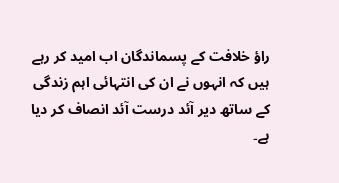راؤ خلافت کے پسماندگان اب امید کر رہے ہیں کہ انہوں نے ان کی انتہائی اہم زندگی کے ساتھ دیر آئد درست آئد انصاف کر دیا ہے۔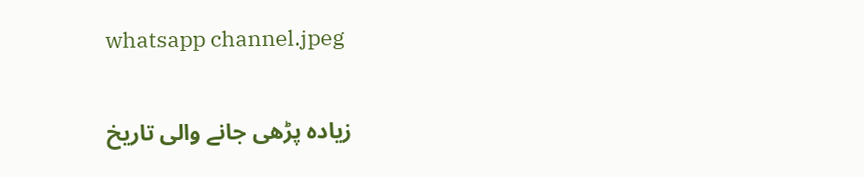whatsapp channel.jpeg

زیادہ پڑھی جانے والی تاریخ